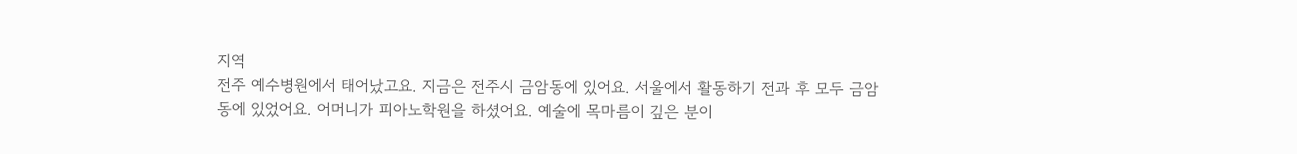지역
전주 예수병원에서 태어났고요. 지금은 전주시 금암동에 있어요. 서울에서 활동하기 전과 후 모두 금암동에 있었어요. 어머니가 피아노학원을 하셨어요. 예술에 목마름이 깊은 분이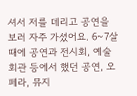셔서 저를 데리고 공연을 보러 자주 가셨어요. 6~7살 때에 공연과 전시회, 예술회관 등에서 했던 공연, 오페라, 뮤지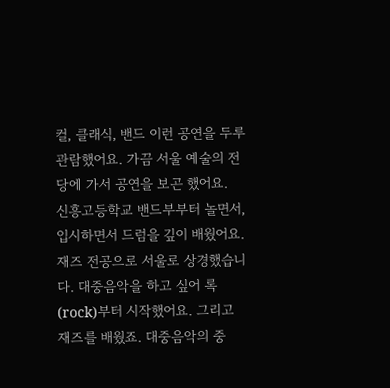컬, 클래식, 밴드 이런 공연을 두루 관람했어요. 가끔 서울 예술의 전당에 가서 공연을 보곤 했어요.
신흥고등학교 밴드부부터 놀면서, 입시하면서 드럼을 깊이 배웠어요. 재즈 전공으로 서울로 상경했습니다. 대중음악을 하고 싶어 록(rock)부터 시작했어요. 그리고 재즈를 배웠죠. 대중음악의 중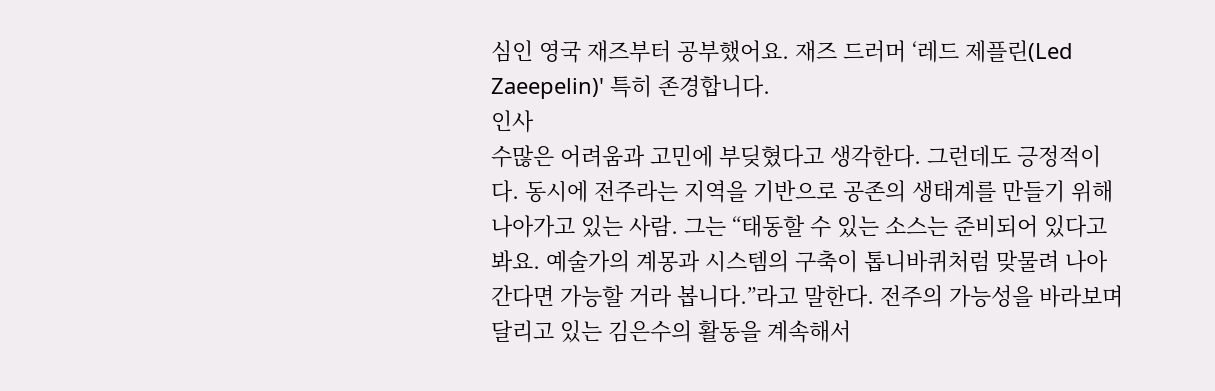심인 영국 재즈부터 공부했어요. 재즈 드러머 ‘레드 제플린(Led Zaeepelin)' 특히 존경합니다.
인사
수많은 어려움과 고민에 부딪혔다고 생각한다. 그런데도 긍정적이다. 동시에 전주라는 지역을 기반으로 공존의 생태계를 만들기 위해 나아가고 있는 사람. 그는 “태동할 수 있는 소스는 준비되어 있다고 봐요. 예술가의 계몽과 시스템의 구축이 톱니바퀴처럼 맞물려 나아간다면 가능할 거라 봅니다.”라고 말한다. 전주의 가능성을 바라보며 달리고 있는 김은수의 활동을 계속해서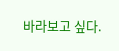바라보고 싶다.